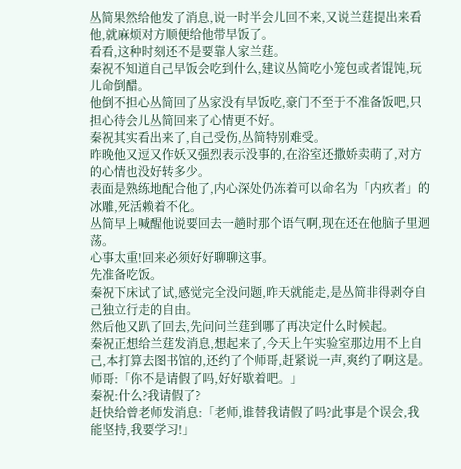丛简果然给他发了消息,说一时半会儿回不来,又说兰莛提出来看他,就麻烦对方顺便给他带早饭了。
看看,这种时刻还不是要靠人家兰莛。
秦祝不知道自己早饭会吃到什么,建议丛简吃小笼包或者馄饨,玩儿命倒醋。
他倒不担心丛简回了丛家没有早饭吃,豪门不至于不准备饭吧,只担心待会儿丛简回来了心情更不好。
秦祝其实看出来了,自己受伤,丛简特别难受。
昨晚他又逗又作妖又强烈表示没事的,在浴室还撒娇卖萌了,对方的心情也没好转多少。
表面是熟练地配合他了,内心深处仍冻着可以命名为「内疚者」的冰雕,死活赖着不化。
丛简早上喊醒他说要回去一趟时那个语气啊,现在还在他脑子里迴荡。
心事太重!回来必须好好聊聊这事。
先准备吃饭。
秦祝下床试了试,感觉完全没问题,昨天就能走,是丛简非得剥夺自己独立行走的自由。
然后他又趴了回去,先问问兰莛到哪了再决定什么时候起。
秦祝正想给兰莛发消息,想起来了,今天上午实验室那边用不上自己,本打算去图书馆的,还约了个师哥,赶紧说一声,爽约了啊这是。
师哥:「你不是请假了吗,好好歇着吧。」
秦祝:什么?我请假了?
赶快给曾老师发消息:「老师,谁替我请假了吗?此事是个误会,我能坚持,我要学习!」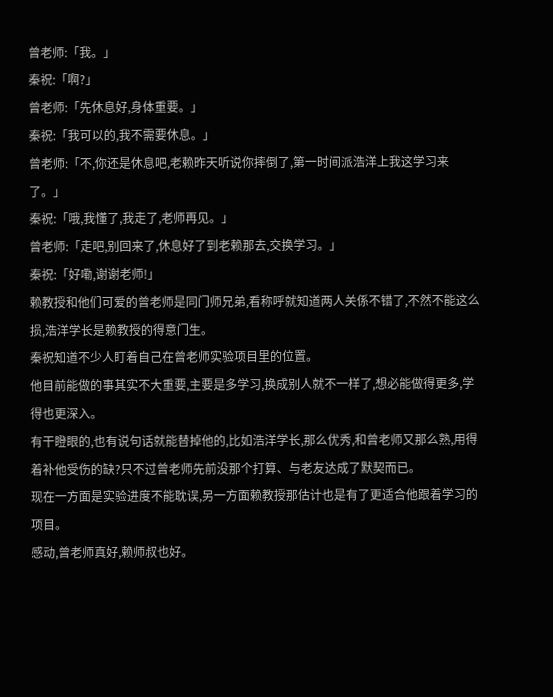曾老师:「我。」
秦祝:「啊?」
曾老师:「先休息好,身体重要。」
秦祝:「我可以的,我不需要休息。」
曾老师:「不,你还是休息吧,老赖昨天听说你摔倒了,第一时间派浩洋上我这学习来了。」
秦祝:「哦,我懂了,我走了,老师再见。」
曾老师:「走吧,别回来了,休息好了到老赖那去,交换学习。」
秦祝:「好嘞,谢谢老师!」
赖教授和他们可爱的曾老师是同门师兄弟,看称呼就知道两人关係不错了,不然不能这么损,浩洋学长是赖教授的得意门生。
秦祝知道不少人盯着自己在曾老师实验项目里的位置。
他目前能做的事其实不大重要,主要是多学习,换成别人就不一样了,想必能做得更多,学得也更深入。
有干瞪眼的,也有说句话就能替掉他的,比如浩洋学长,那么优秀,和曾老师又那么熟,用得着补他受伤的缺?只不过曾老师先前没那个打算、与老友达成了默契而已。
现在一方面是实验进度不能耽误,另一方面赖教授那估计也是有了更适合他跟着学习的项目。
感动,曾老师真好,赖师叔也好。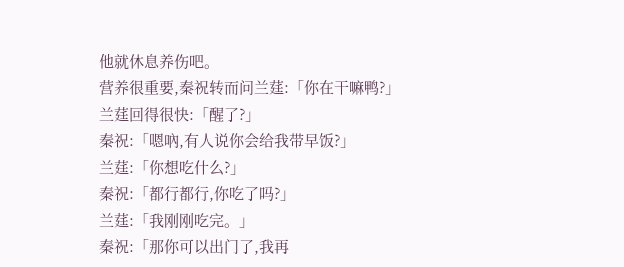他就休息养伤吧。
营养很重要,秦祝转而问兰莛:「你在干嘛鸭?」
兰莛回得很快:「醒了?」
秦祝:「嗯吶,有人说你会给我带早饭?」
兰莛:「你想吃什么?」
秦祝:「都行都行,你吃了吗?」
兰莛:「我刚刚吃完。」
秦祝:「那你可以出门了,我再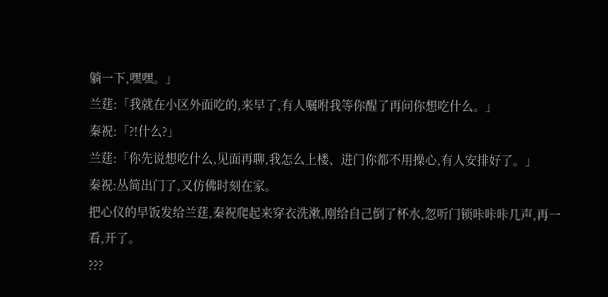躺一下,嘿嘿。」
兰莛:「我就在小区外面吃的,来早了,有人嘱咐我等你醒了再问你想吃什么。」
秦祝:「?!什么?」
兰莛:「你先说想吃什么,见面再聊,我怎么上楼、进门你都不用操心,有人安排好了。」
秦祝:丛简出门了,又仿佛时刻在家。
把心仪的早饭发给兰莛,秦祝爬起来穿衣洗漱,刚给自己倒了杯水,忽听门锁咔咔咔几声,再一看,开了。
???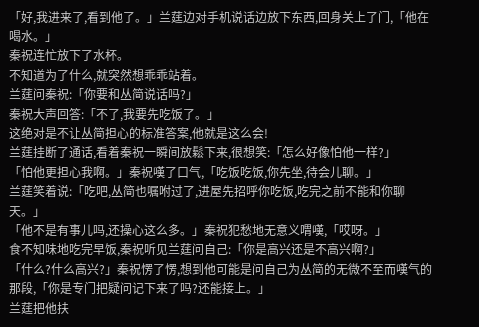「好,我进来了,看到他了。」兰莛边对手机说话边放下东西,回身关上了门,「他在喝水。」
秦祝连忙放下了水杯。
不知道为了什么,就突然想乖乖站着。
兰莛问秦祝:「你要和丛简说话吗?」
秦祝大声回答:「不了,我要先吃饭了。」
这绝对是不让丛简担心的标准答案,他就是这么会!
兰莛挂断了通话,看着秦祝一瞬间放鬆下来,很想笑:「怎么好像怕他一样?」
「怕他更担心我啊。」秦祝嘆了口气,「吃饭吃饭,你先坐,待会儿聊。」
兰莛笑着说:「吃吧,丛简也嘱咐过了,进屋先招呼你吃饭,吃完之前不能和你聊天。」
「他不是有事儿吗,还操心这么多。」秦祝犯愁地无意义喟嘆,「哎呀。」
食不知味地吃完早饭,秦祝听见兰莛问自己:「你是高兴还是不高兴啊?」
「什么?什么高兴?」秦祝愣了愣,想到他可能是问自己为丛简的无微不至而嘆气的那段,「你是专门把疑问记下来了吗?还能接上。」
兰莛把他扶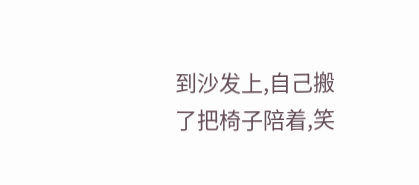到沙发上,自己搬了把椅子陪着,笑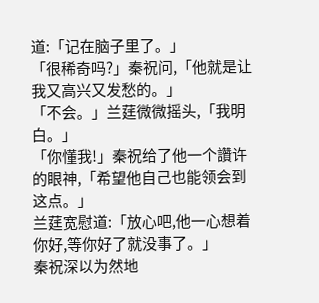道:「记在脑子里了。」
「很稀奇吗?」秦祝问,「他就是让我又高兴又发愁的。」
「不会。」兰莛微微摇头,「我明白。」
「你懂我!」秦祝给了他一个讚许的眼神,「希望他自己也能领会到这点。」
兰莛宽慰道:「放心吧,他一心想着你好,等你好了就没事了。」
秦祝深以为然地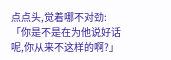点点头,觉着哪不对劲:「你是不是在为他说好话呢,你从来不这样的啊?」